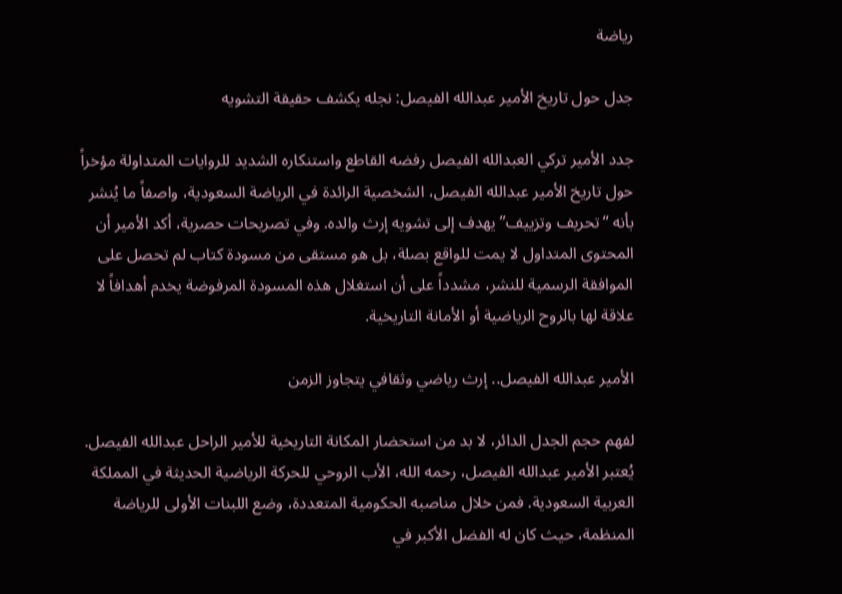رياضة

جدل حول تاريخ الأمير عبدالله الفيصل: نجله يكشف حقيقة التشويه

جدد الأمير تركي العبدالله الفيصل رفضه القاطع واستنكاره الشديد للروايات المتداولة مؤخراً حول تاريخ الأمير عبدالله الفيصل، الشخصية الرائدة في الرياضة السعودية، واصفاً ما يُنشر بأنه “تحريف وتزييف” يهدف إلى تشويه إرث والده. وفي تصريحات حصرية، أكد الأمير أن المحتوى المتداول لا يمت للواقع بصلة، بل هو مستقى من مسودة كتاب لم تحصل على الموافقة الرسمية للنشر، مشدداً على أن استغلال هذه المسودة المرفوضة يخدم أهدافاً لا علاقة لها بالروح الرياضية أو الأمانة التاريخية.

الأمير عبدالله الفيصل.. إرث رياضي وثقافي يتجاوز الزمن

لفهم حجم الجدل الدائر، لا بد من استحضار المكانة التاريخية للأمير الراحل عبدالله الفيصل. يُعتبر الأمير عبدالله الفيصل، رحمه الله، الأب الروحي للحركة الرياضية الحديثة في المملكة العربية السعودية. فمن خلال مناصبه الحكومية المتعددة، وضع اللبنات الأولى للرياضة المنظمة، حيث كان له الفضل الأكبر في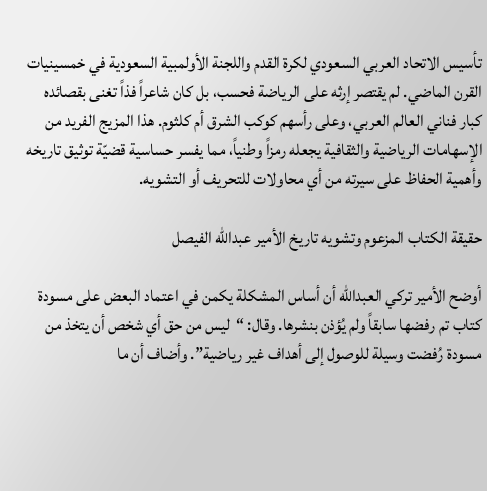تأسيس الاتحاد العربي السعودي لكرة القدم واللجنة الأولمبية السعودية في خمسينيات القرن الماضي. لم يقتصر إرثه على الرياضة فحسب، بل كان شاعراً فذاً تغنى بقصائده كبار فناني العالم العربي، وعلى رأسهم كوكب الشرق أم كلثوم. هذا المزيج الفريد من الإسهامات الرياضية والثقافية يجعله رمزاً وطنياً، مما يفسر حساسية قضيّة توثيق تاريخه وأهمية الحفاظ على سيرته من أي محاولات للتحريف أو التشويه.

حقيقة الكتاب المزعوم وتشويه تاريخ الأمير عبدالله الفيصل

أوضح الأمير تركي العبدالله أن أساس المشكلة يكمن في اعتماد البعض على مسودة كتاب تم رفضها سابقاً ولم يُؤذن بنشرها. وقال: “ليس من حق أي شخص أن يتخذ من مسودة رُفضت وسيلة للوصول إلى أهداف غير رياضية”. وأضاف أن ما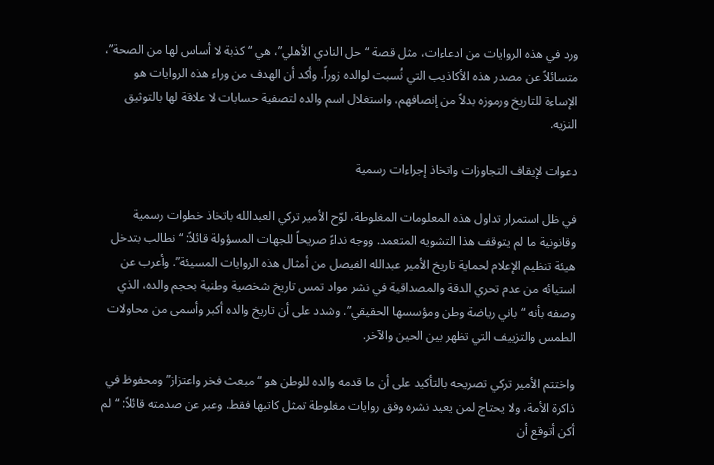ورد في هذه الروايات من ادعاءات، مثل قصة “حل النادي الأهلي”، هي “كذبة لا أساس لها من الصحة”، متسائلاً عن مصدر هذه الأكاذيب التي نُسبت لوالده زوراً. وأكد أن الهدف من وراء هذه الروايات هو الإساءة للتاريخ ورموزه بدلاً من إنصافهم، واستغلال اسم والده لتصفية حسابات لا علاقة لها بالتوثيق النزيه.

دعوات لإيقاف التجاوزات واتخاذ إجراءات رسمية

في ظل استمرار تداول هذه المعلومات المغلوطة، لوّح الأمير تركي العبدالله باتخاذ خطوات رسمية وقانونية ما لم يتوقف هذا التشويه المتعمد. ووجه نداءً صريحاً للجهات المسؤولة قائلاً: “نطالب بتدخل هيئة تنظيم الإعلام لحماية تاريخ الأمير عبدالله الفيصل من أمثال هذه الروايات المسيئة”. وأعرب عن استيائه من عدم تحري الدقة والمصداقية في نشر مواد تمس تاريخ شخصية وطنية بحجم والده، الذي وصفه بأنه “باني رياضة وطن ومؤسسها الحقيقي”. وشدد على أن تاريخ والده أكبر وأسمى من محاولات الطمس والتزييف التي تظهر بين الحين والآخر.

واختتم الأمير تركي تصريحه بالتأكيد على أن ما قدمه والده للوطن هو “مبعث فخر واعتزاز” ومحفوظ في ذاكرة الأمة، ولا يحتاج لمن يعيد نشره وفق روايات مغلوطة تمثل كاتبها فقط. وعبر عن صدمته قائلاً: “لم أكن أتوقع أن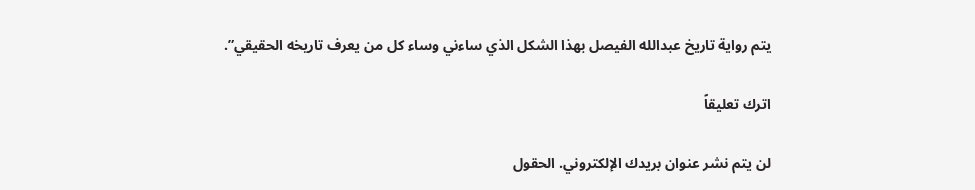يتم رواية تاريخ عبدالله الفيصل بهذا الشكل الذي ساءني وساء كل من يعرف تاريخه الحقيقي”.

اترك تعليقاً

لن يتم نشر عنوان بريدك الإلكتروني. الحقول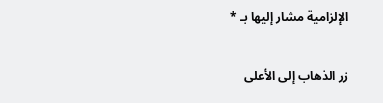الإلزامية مشار إليها بـ *

زر الذهاب إلى الأعلى